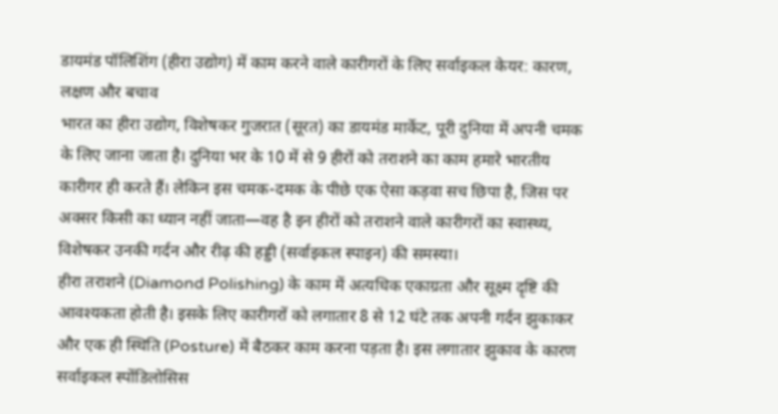डायमंड पॉलिशिंग (हीरा उद्योग) में काम करने वाले कारीगरों के लिए सर्वाइकल केयर: कारण, लक्षण और बचाव
भारत का हीरा उद्योग, विशेषकर गुजरात (सूरत) का डायमंड मार्केट, पूरी दुनिया में अपनी चमक के लिए जाना जाता है। दुनिया भर के 10 में से 9 हीरों को तराशने का काम हमारे भारतीय कारीगर ही करते हैं। लेकिन इस चमक-दमक के पीछे एक ऐसा कड़वा सच छिपा है, जिस पर अक्सर किसी का ध्यान नहीं जाता—वह है इन हीरों को तराशने वाले कारीगरों का स्वास्थ्य, विशेषकर उनकी गर्दन और रीढ़ की हड्डी (सर्वाइकल स्पाइन) की समस्या।
हीरा तराशने (Diamond Polishing) के काम में अत्यधिक एकाग्रता और सूक्ष्म दृष्टि की आवश्यकता होती है। इसके लिए कारीगरों को लगातार 8 से 12 घंटे तक अपनी गर्दन झुकाकर और एक ही स्थिति (Posture) में बैठकर काम करना पड़ता है। इस लगातार झुकाव के कारण सर्वाइकल स्पोंडिलोसिस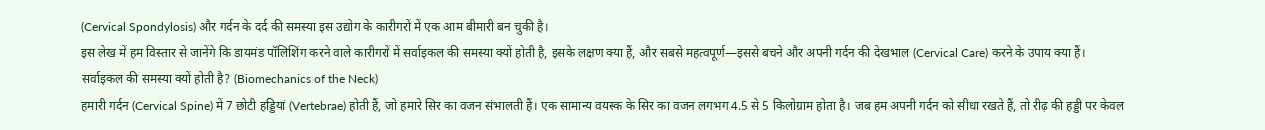(Cervical Spondylosis) और गर्दन के दर्द की समस्या इस उद्योग के कारीगरों में एक आम बीमारी बन चुकी है।
इस लेख में हम विस्तार से जानेंगे कि डायमंड पॉलिशिंग करने वाले कारीगरों में सर्वाइकल की समस्या क्यों होती है, इसके लक्षण क्या हैं, और सबसे महत्वपूर्ण—इससे बचने और अपनी गर्दन की देखभाल (Cervical Care) करने के उपाय क्या हैं।
सर्वाइकल की समस्या क्यों होती है? (Biomechanics of the Neck)
हमारी गर्दन (Cervical Spine) में 7 छोटी हड्डियां (Vertebrae) होती हैं, जो हमारे सिर का वजन संभालती हैं। एक सामान्य वयस्क के सिर का वजन लगभग 4.5 से 5 किलोग्राम होता है। जब हम अपनी गर्दन को सीधा रखते हैं, तो रीढ़ की हड्डी पर केवल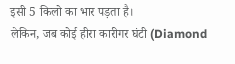इसी 5 किलो का भार पड़ता है।
लेकिन, जब कोई हीरा कारीगर घंटी (Diamond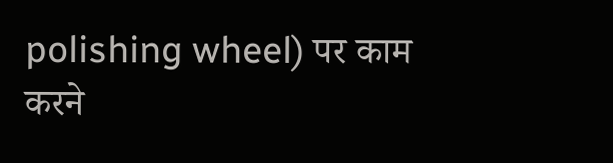polishing wheel) पर काम करने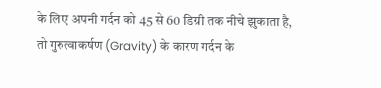के लिए अपनी गर्दन को 45 से 60 डिग्री तक नीचे झुकाता है, तो गुरुत्वाकर्षण (Gravity) के कारण गर्दन के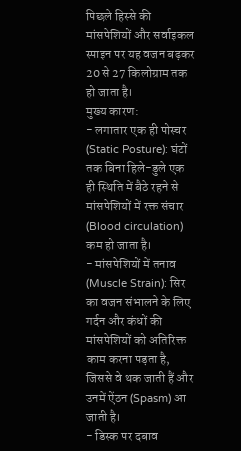पिछले हिस्से की मांसपेशियों और सर्वाइकल स्पाइन पर यह वजन बढ़कर 20 से 27 किलोग्राम तक हो जाता है।
मुख्य कारण:
- लगातार एक ही पोस्चर (Static Posture): घंटों तक बिना हिले-डुले एक ही स्थिति में बैठे रहने से मांसपेशियों में रक्त संचार (Blood circulation) कम हो जाता है।
- मांसपेशियों में तनाव (Muscle Strain): सिर का वजन संभालने के लिए गर्दन और कंधों की मांसपेशियों को अतिरिक्त काम करना पड़ता है, जिससे वे थक जाती हैं और उनमें ऐंठन (Spasm) आ जाती है।
- डिस्क पर दबाव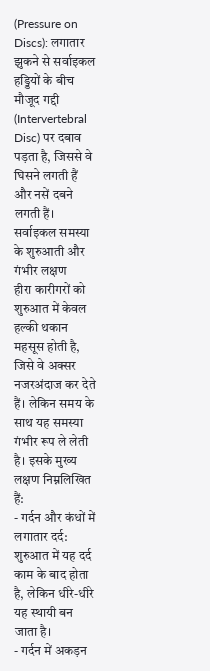(Pressure on Discs): लगातार झुकने से सर्वाइकल हड्डियों के बीच मौजूद गद्दी (Intervertebral Disc) पर दबाव पड़ता है, जिससे वे घिसने लगती हैं और नसें दबने लगती हैं।
सर्वाइकल समस्या के शुरुआती और गंभीर लक्षण
हीरा कारीगरों को शुरुआत में केवल हल्की थकान महसूस होती है, जिसे वे अक्सर नजरअंदाज कर देते हैं। लेकिन समय के साथ यह समस्या गंभीर रूप ले लेती है। इसके मुख्य लक्षण निम्नलिखित हैं:
- गर्दन और कंधों में लगातार दर्द: शुरुआत में यह दर्द काम के बाद होता है, लेकिन धीरे-धीरे यह स्थायी बन जाता है।
- गर्दन में अकड़न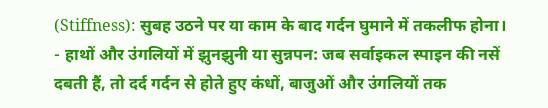(Stiffness): सुबह उठने पर या काम के बाद गर्दन घुमाने में तकलीफ होना।
- हाथों और उंगलियों में झुनझुनी या सुन्नपन: जब सर्वाइकल स्पाइन की नसें दबती हैं, तो दर्द गर्दन से होते हुए कंधों, बाजुओं और उंगलियों तक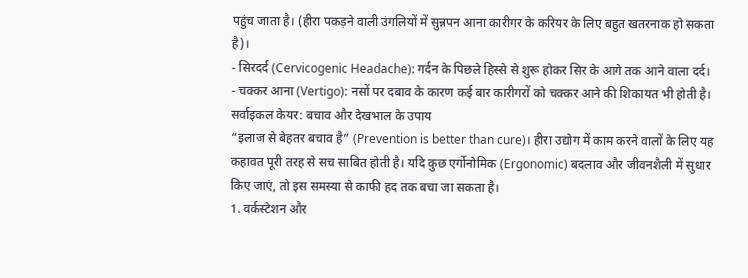पहुंच जाता है। (हीरा पकड़ने वाली उंगलियों में सुन्नपन आना कारीगर के करियर के लिए बहुत खतरनाक हो सकता है)।
- सिरदर्द (Cervicogenic Headache): गर्दन के पिछले हिस्से से शुरू होकर सिर के आगे तक आने वाला दर्द।
- चक्कर आना (Vertigo): नसों पर दबाव के कारण कई बार कारीगरों को चक्कर आने की शिकायत भी होती है।
सर्वाइकल केयर: बचाव और देखभाल के उपाय
“इलाज से बेहतर बचाव है” (Prevention is better than cure)। हीरा उद्योग में काम करने वालों के लिए यह कहावत पूरी तरह से सच साबित होती है। यदि कुछ एर्गोनोमिक (Ergonomic) बदलाव और जीवनशैली में सुधार किए जाएं, तो इस समस्या से काफी हद तक बचा जा सकता है।
1. वर्कस्टेशन और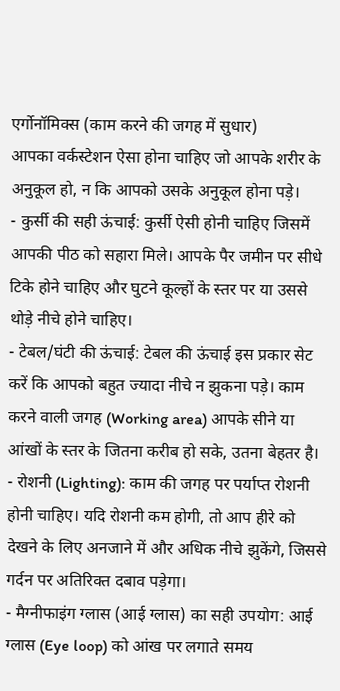एर्गोनॉमिक्स (काम करने की जगह में सुधार)
आपका वर्कस्टेशन ऐसा होना चाहिए जो आपके शरीर के अनुकूल हो, न कि आपको उसके अनुकूल होना पड़े।
- कुर्सी की सही ऊंचाई: कुर्सी ऐसी होनी चाहिए जिसमें आपकी पीठ को सहारा मिले। आपके पैर जमीन पर सीधे टिके होने चाहिए और घुटने कूल्हों के स्तर पर या उससे थोड़े नीचे होने चाहिए।
- टेबल/घंटी की ऊंचाई: टेबल की ऊंचाई इस प्रकार सेट करें कि आपको बहुत ज्यादा नीचे न झुकना पड़े। काम करने वाली जगह (Working area) आपके सीने या आंखों के स्तर के जितना करीब हो सके, उतना बेहतर है।
- रोशनी (Lighting): काम की जगह पर पर्याप्त रोशनी होनी चाहिए। यदि रोशनी कम होगी, तो आप हीरे को देखने के लिए अनजाने में और अधिक नीचे झुकेंगे, जिससे गर्दन पर अतिरिक्त दबाव पड़ेगा।
- मैग्नीफाइंग ग्लास (आई ग्लास) का सही उपयोग: आई ग्लास (Eye loop) को आंख पर लगाते समय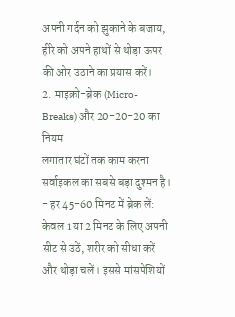अपनी गर्दन को झुकाने के बजाय, हीरे को अपने हाथों से थोड़ा ऊपर की ओर उठाने का प्रयास करें।
2. माइक्रो-ब्रेक (Micro-Breaks) और 20-20-20 का नियम
लगातार घंटों तक काम करना सर्वाइकल का सबसे बड़ा दुश्मन है।
- हर 45-60 मिनट में ब्रेक लें: केवल 1 या 2 मिनट के लिए अपनी सीट से उठें, शरीर को सीधा करें और थोड़ा चलें। इससे मांसपेशियों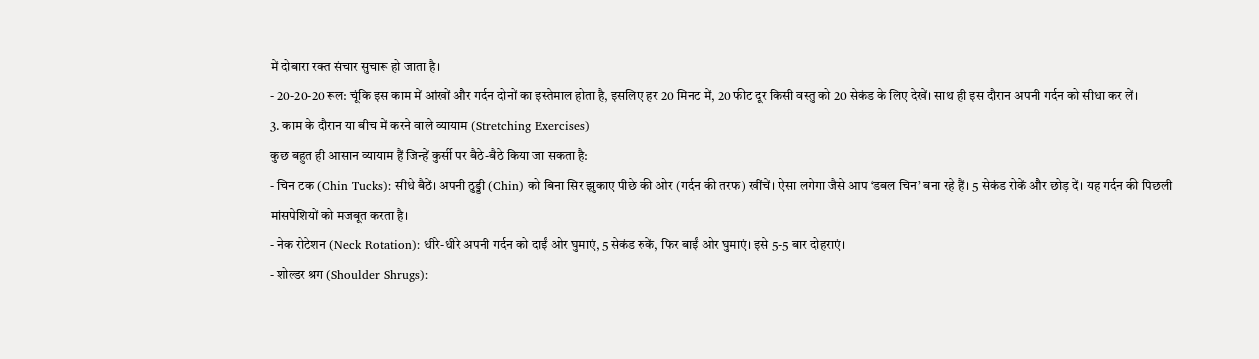में दोबारा रक्त संचार सुचारू हो जाता है।
- 20-20-20 रूल: चूंकि इस काम में आंखों और गर्दन दोनों का इस्तेमाल होता है, इसलिए हर 20 मिनट में, 20 फीट दूर किसी वस्तु को 20 सेकंड के लिए देखें। साथ ही इस दौरान अपनी गर्दन को सीधा कर लें।
3. काम के दौरान या बीच में करने वाले व्यायाम (Stretching Exercises)
कुछ बहुत ही आसान व्यायाम हैं जिन्हें कुर्सी पर बैठे-बैठे किया जा सकता है:
- चिन टक (Chin Tucks): सीधे बैठें। अपनी ठुड्डी (Chin) को बिना सिर झुकाए पीछे की ओर (गर्दन की तरफ) खींचें। ऐसा लगेगा जैसे आप ‘डबल चिन’ बना रहे हैं। 5 सेकंड रोकें और छोड़ दें। यह गर्दन की पिछली मांसपेशियों को मजबूत करता है।
- नेक रोटेशन (Neck Rotation): धीरे-धीरे अपनी गर्दन को दाईं ओर घुमाएं, 5 सेकंड रुकें, फिर बाईं ओर घुमाएं। इसे 5-5 बार दोहराएं।
- शोल्डर श्रग (Shoulder Shrugs):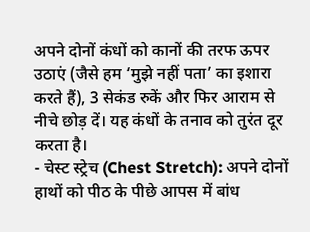अपने दोनों कंधों को कानों की तरफ ऊपर उठाएं (जैसे हम ‘मुझे नहीं पता’ का इशारा करते हैं), 3 सेकंड रुकें और फिर आराम से नीचे छोड़ दें। यह कंधों के तनाव को तुरंत दूर करता है।
- चेस्ट स्ट्रेच (Chest Stretch): अपने दोनों हाथों को पीठ के पीछे आपस में बांध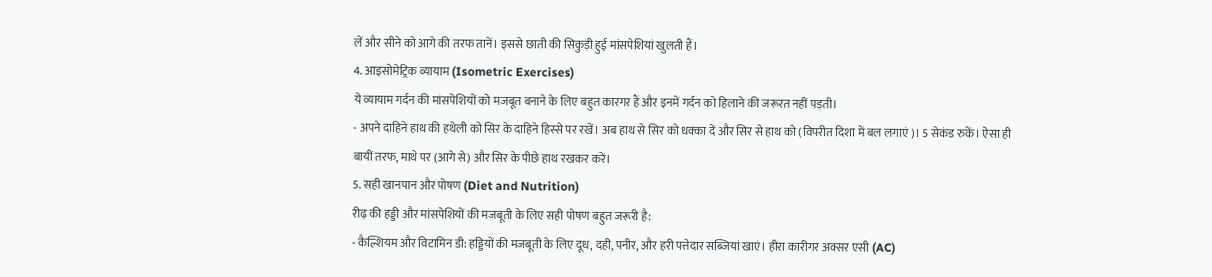लें और सीने को आगे की तरफ तानें। इससे छाती की सिकुड़ी हुई मांसपेशियां खुलती हैं।
4. आइसोमेट्रिक व्यायाम (Isometric Exercises)
ये व्यायाम गर्दन की मांसपेशियों को मजबूत बनाने के लिए बहुत कारगर हैं और इनमें गर्दन को हिलाने की जरूरत नहीं पड़ती।
- अपने दाहिने हाथ की हथेली को सिर के दाहिने हिस्से पर रखें। अब हाथ से सिर को धक्का दें और सिर से हाथ को (विपरीत दिशा में बल लगाएं)। 5 सेकंड रुकें। ऐसा ही बायीं तरफ, माथे पर (आगे से) और सिर के पीछे हाथ रखकर करें।
5. सही खानपान और पोषण (Diet and Nutrition)
रीढ़ की हड्डी और मांसपेशियों की मजबूती के लिए सही पोषण बहुत जरूरी है:
- कैल्शियम और विटामिन डी: हड्डियों की मजबूती के लिए दूध, दही, पनीर, और हरी पत्तेदार सब्जियां खाएं। हीरा कारीगर अक्सर एसी (AC)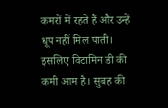कमरों में रहते हैं और उन्हें धूप नहीं मिल पाती। इसलिए विटामिन डी की कमी आम है। सुबह की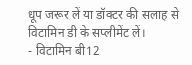धूप जरूर लें या डॉक्टर की सलाह से विटामिन डी के सप्लीमेंट लें।
- विटामिन बी12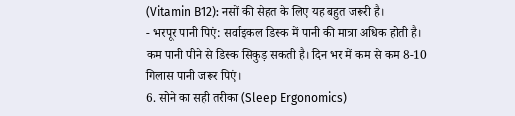(Vitamin B12): नसों की सेहत के लिए यह बहुत जरूरी है।
- भरपूर पानी पिएं: सर्वाइकल डिस्क में पानी की मात्रा अधिक होती है। कम पानी पीने से डिस्क सिकुड़ सकती है। दिन भर में कम से कम 8-10 गिलास पानी जरूर पिएं।
6. सोने का सही तरीका (Sleep Ergonomics)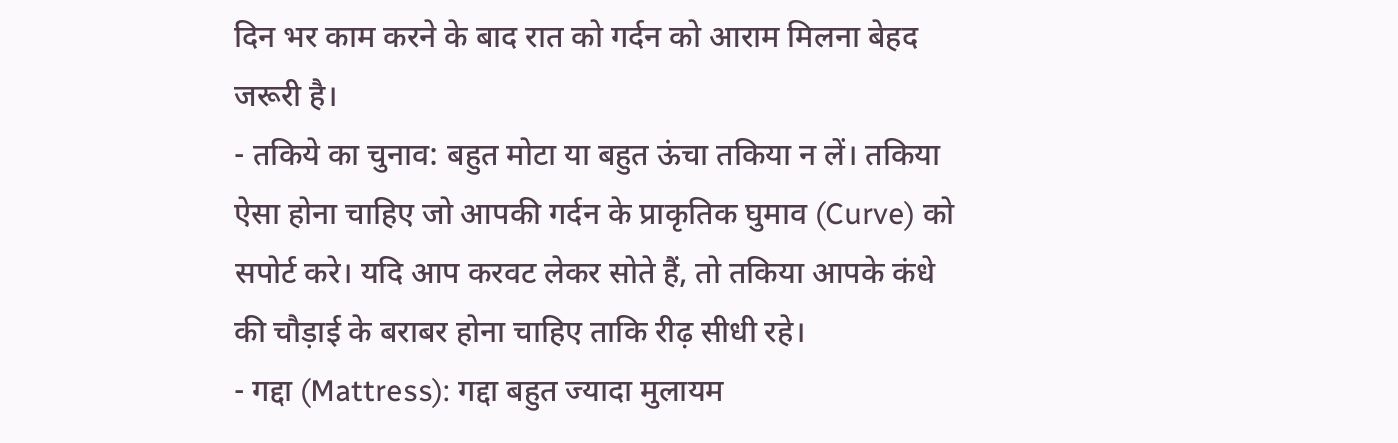दिन भर काम करने के बाद रात को गर्दन को आराम मिलना बेहद जरूरी है।
- तकिये का चुनाव: बहुत मोटा या बहुत ऊंचा तकिया न लें। तकिया ऐसा होना चाहिए जो आपकी गर्दन के प्राकृतिक घुमाव (Curve) को सपोर्ट करे। यदि आप करवट लेकर सोते हैं, तो तकिया आपके कंधे की चौड़ाई के बराबर होना चाहिए ताकि रीढ़ सीधी रहे।
- गद्दा (Mattress): गद्दा बहुत ज्यादा मुलायम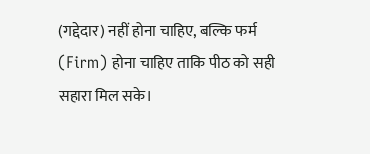(गद्देदार) नहीं होना चाहिए, बल्कि फर्म (Firm) होना चाहिए ताकि पीठ को सही सहारा मिल सके।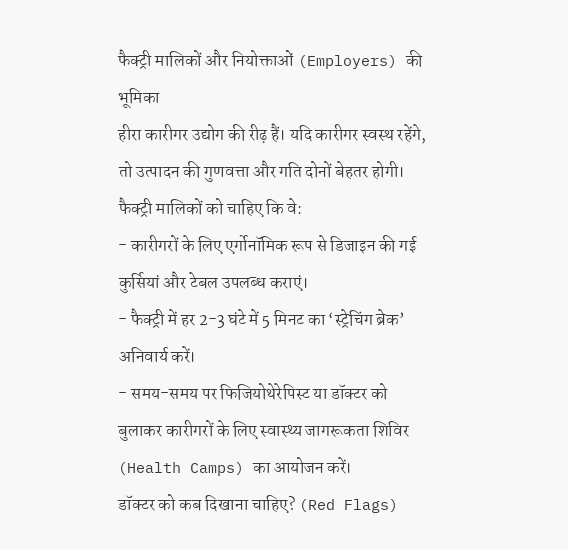फैक्ट्री मालिकों और नियोक्ताओं (Employers) की भूमिका
हीरा कारीगर उद्योग की रीढ़ हैं। यदि कारीगर स्वस्थ रहेंगे, तो उत्पादन की गुणवत्ता और गति दोनों बेहतर होगी। फैक्ट्री मालिकों को चाहिए कि वे:
- कारीगरों के लिए एर्गोनॉमिक रूप से डिजाइन की गई कुर्सियां और टेबल उपलब्ध कराएं।
- फैक्ट्री में हर 2-3 घंटे में 5 मिनट का ‘स्ट्रेचिंग ब्रेक’ अनिवार्य करें।
- समय-समय पर फिजियोथेरेपिस्ट या डॉक्टर को बुलाकर कारीगरों के लिए स्वास्थ्य जागरूकता शिविर (Health Camps) का आयोजन करें।
डॉक्टर को कब दिखाना चाहिए? (Red Flags)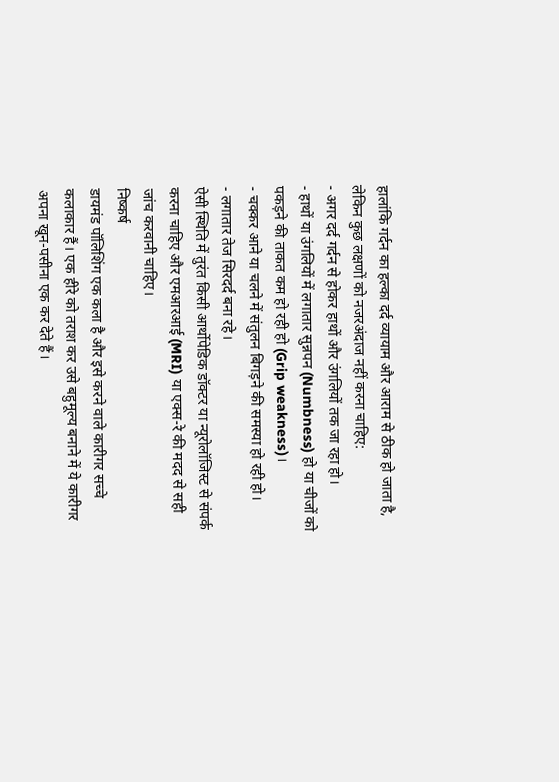हालांकि गर्दन का हल्का दर्द व्यायाम और आराम से ठीक हो जाता है, लेकिन कुछ लक्षणों को नजरअंदाज नहीं करना चाहिए:
- अगर दर्द गर्दन से होकर हाथों और उंगलियों तक जा रहा हो।
- हाथों या उंगलियों में लगातार सुन्नपन (Numbness) हो या चीजों को पकड़ने की ताकत कम हो रही हो (Grip weakness)।
- चक्कर आने या चलने में संतुलन बिगड़ने की समस्या हो रही हो।
- लगातार तेज सिरदर्द बना रहे।
ऐसी स्थिति में तुरंत किसी आर्थोपेडिक डॉक्टर या न्यूरोलॉजिस्ट से संपर्क करना चाहिए और एमआरआई (MRI) या एक्स-रे की मदद से सही जांच करवानी चाहिए।
निष्कर्ष
डायमंड पॉलिशिंग एक कला है और इसे करने वाले कारीगर सच्चे कलाकार हैं। एक हीरे को तराश कर उसे बहुमूल्य बनाने में ये कारीगर अपना खून-पसीना एक कर देते हैं।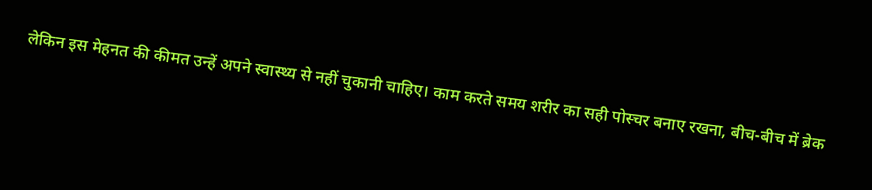लेकिन इस मेहनत की कीमत उन्हें अपने स्वास्थ्य से नहीं चुकानी चाहिए। काम करते समय शरीर का सही पोस्चर बनाए रखना, बीच-बीच में ब्रेक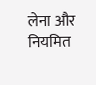लेना और नियमित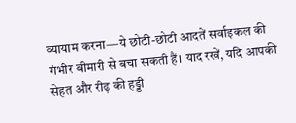व्यायाम करना—ये छोटी-छोटी आदतें सर्वाइकल की गंभीर बीमारी से बचा सकती हैं। याद रखें, यदि आपकी सेहत और रीढ़ की हड्डी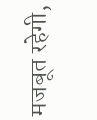मजबूत रहेगी,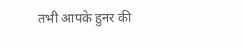तभी आपके हुनर की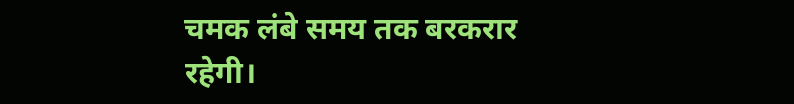चमक लंबे समय तक बरकरार रहेगी।